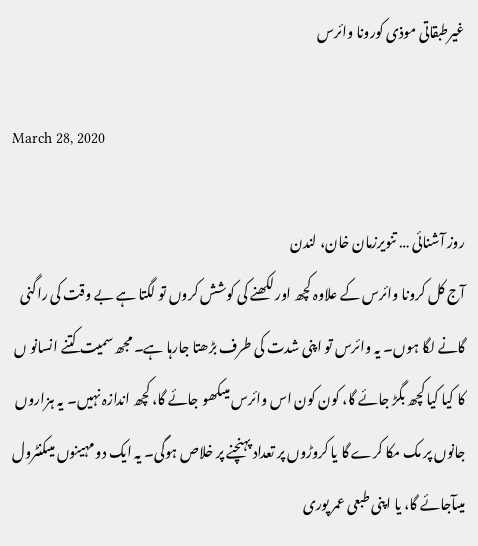غیرطبقاتی موذی کورونا وائرس

March 28, 2020

روز آشنائی … تنویرزمان خان، لندن
آج کل کرونا وائرس کے علاوہ کچھ اور لکھنے کی کوشش کروں تو لگتا ہے بے وقت کی راگنی گانے لگا ہوں۔ یہ وائرس تو اپنی شدت کی طرف بڑھتا جارہا ہے۔ مجھ سمیت کتنے انسانو ں کا کیا کیا کچھ بگڑ جائے گا، کون کون اس وائرس میںکھو جائے گا، کچھ اندازہ نہیں۔ یہ ہزاروں جانوں پر مک مکا کرے گا یا کروڑوں پر تعداد پہنچنے پر خلاص ہوگی۔ یہ ایک دو مہینوں میںکنٹرول میںآجائے گا، یا اپنی طبعی عمر پوری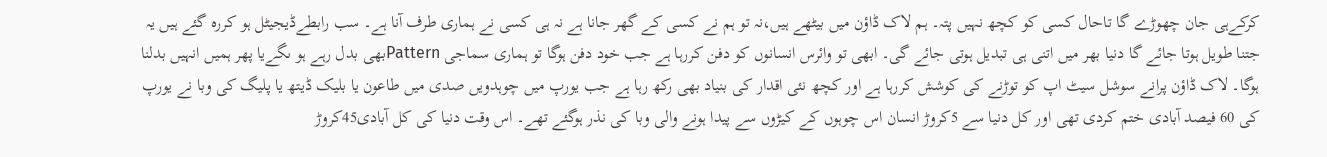کرکےہی جان چھوڑے گا تاحال کسی کو کچھ نہیں پتہ۔ ہم لاک ڈاؤن میں بیٹھے ہیں،نہ تو ہم نے کسی کے گھر جانا ہے نہ ہی کسی نے ہماری طرف آنا ہے۔ سب رابطےڈیجیٹل ہو کررہ گئے ہیں یہ جتنا طویل ہوتا جائے گا دنیا بھر میں اتنی ہی تبدیل ہوتی جائے گی۔ ابھی تو وائرس انسانوں کو دفن کررہا ہے جب خود دفن ہوگا تو ہماری سماجی Patternبھی بدل رہے ہو ںگےیا پھر ہمیں انہیں بدلنا ہوگا۔ لاک ڈاؤن پرانے سوشل سیٹ اپ کو توڑنے کی کوشش کررہا ہے اور کچھ نئی اقدار کی بنیاد بھی رکھ رہا ہے جب یورپ میں چوہدویں صدی میں طاعون یا بلیک ڈیتھ یا پلیگ کی وبا نے یورپ کی 60 فیصد آبادی ختم کردی تھی اور کل دنیا سے 5کروڑ انسان اس چوہوں کے کیڑوں سے پیدا ہونے والی وبا کی نذر ہوگئے تھے۔ اس وقت دنیا کی کل آبادی45کروڑ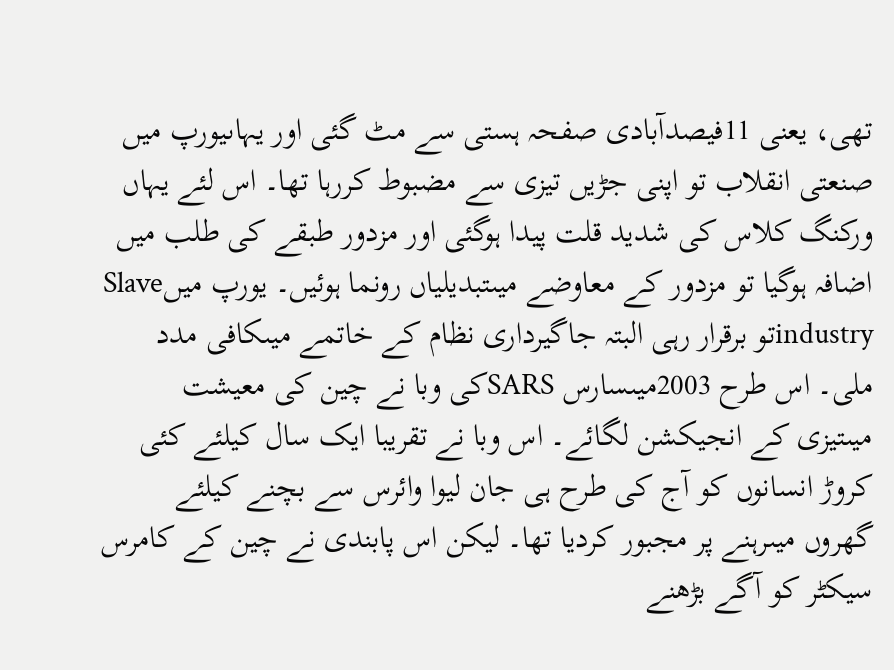تھی، یعنی 11فیصدآبادی صفحہ ہستی سے مٹ گئی اور یہاںیورپ میں صنعتی انقلاب تو اپنی جڑیں تیزی سے مضبوط کررہا تھا۔ اس لئے یہاں ورکنگ کلاس کی شدید قلت پیدا ہوگئی اور مزدور طبقے کی طلب میں اضافہ ہوگیا تو مزدور کے معاوضے میںتبدیلیاں رونما ہوئیں۔ یورپ میںSlave industryتو برقرار رہی البتہ جاگیرداری نظام کے خاتمے میںکافی مدد ملی۔ اس طرح 2003میںسارس SARSکی وبا نے چین کی معیشت میںتیزی کے انجیکشن لگائے۔ اس وبا نے تقریبا ایک سال کیلئے کئی کروڑ انسانوں کو آج کی طرح ہی جان لیوا وائرس سے بچنے کیلئے گھروں میںرہنے پر مجبور کردیا تھا۔ لیکن اس پابندی نے چین کے کامرس سیکٹر کو آگے بڑھنے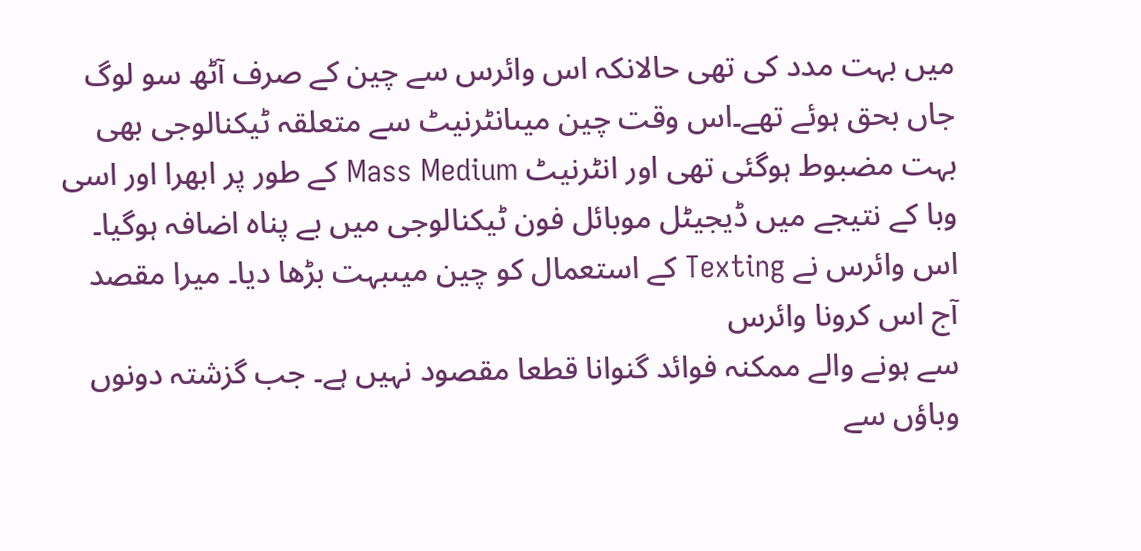میں بہت مدد کی تھی حالانکہ اس وائرس سے چین کے صرف آٹھ سو لوگ جاں بحق ہوئے تھے۔اس وقت چین میںانٹرنیٹ سے متعلقہ ٹیکنالوجی بھی بہت مضبوط ہوگئی تھی اور انٹرنیٹ Mass Medium کے طور پر ابھرا اور اسی وبا کے نتیجے میں ڈیجیٹل موبائل فون ٹیکنالوجی میں بے پناہ اضافہ ہوگیا۔ اس وائرس نے Texting کے استعمال کو چین میںبہت بڑھا دیا۔ میرا مقصد آج اس کرونا وائرس
سے ہونے والے ممکنہ فوائد گنوانا قطعا مقصود نہیں ہے۔ جب گزشتہ دونوں وباؤں سے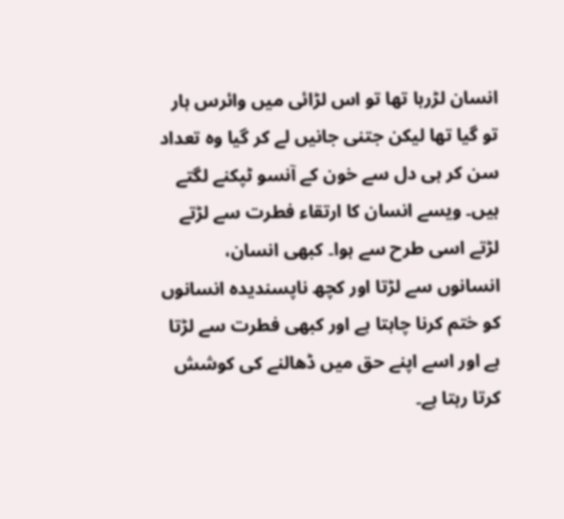انسان لڑرہا تھا تو اس لڑائی میں وائرس ہار تو گیا تھا لیکن جتنی جانیں لے کر گیا وہ تعداد سن کر ہی دل سے خون کے آنسو ٹپکنے لگتے ہیں۔ ویسے انسان کا ارتقاء فطرت سے لڑتے لڑتے اسی طرح سے ہوا۔ کبھی انسان، انسانوں سے لڑتا اور کچھ ناپسندیدہ انسانوں کو ختم کرنا چاہتا ہے اور کبھی فطرت سے لڑتا ہے اور اسے اپنے حق میں ڈھالنے کی کوشش کرتا رہتا ہے۔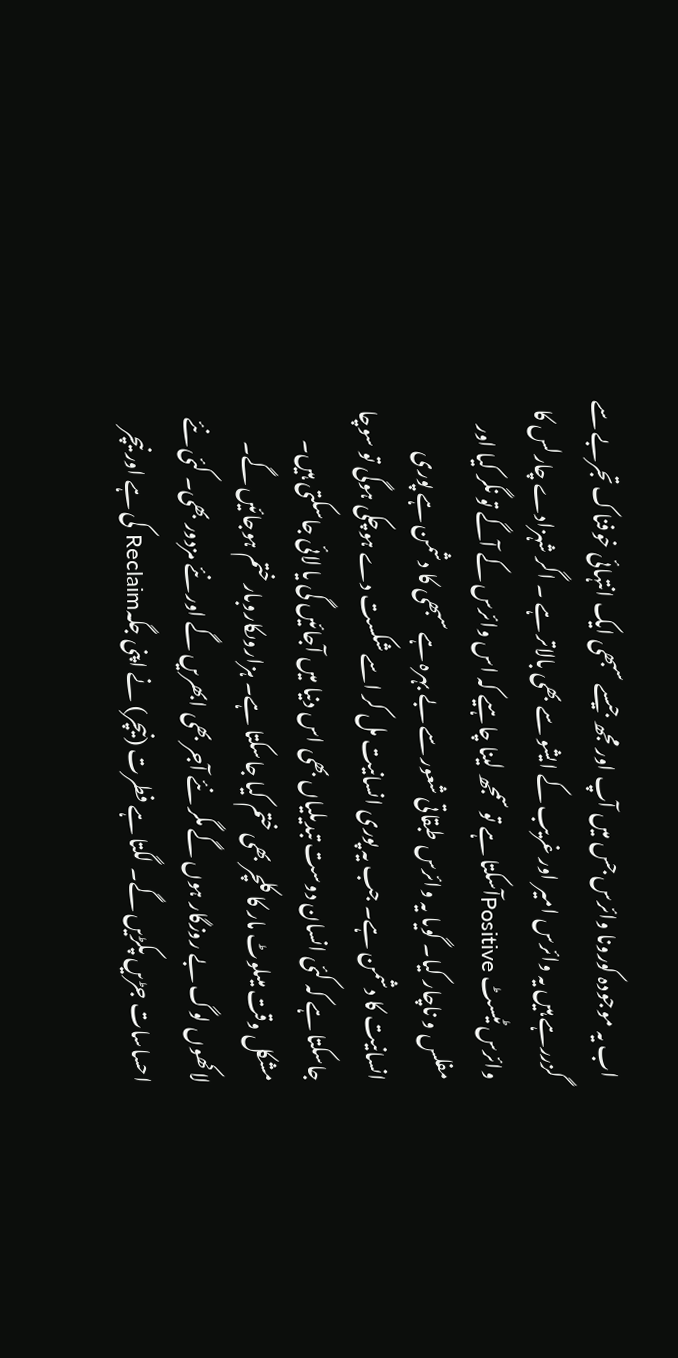اب یہ موجودہ کورونا وائرس جس میں آپ اور مجھ جیسے سبھی ایک انتہائی خوفناک تجربے سے گزررہے ہیں یہ وائرس امیر اور غریب کے ایشو سے بھی بالاتر ہے ۔ اگر شہزادے چارلس کا وائرس ٹیسٹ Positiveآسکتا ہے تو سمجھ لینا چاہیے کہ اس وائرس کے آگے تو نگر کیا اور مفلس و ناچار کیا۔ گویا یہ وائرس طبقاتی شعور سے بے بہرہ ہے سبھی کا دشمن ہے پوری انسانیت کا دشمن ہے۔ جب یہ پوری انسانیت مل کر اسے شکست دے ہوچکی ہوگی تو سوچا جاسکتا ہے کہ کئی انسان دوست تبدیلیاں بھی اس دنیا میں آجائیں گی یا لائی جاسکتی ہیں۔ مشکل وقت میںلوٹ مار کا کلچر بھی ختم کیا جاسکتا ہے۔ ہزاروںکاروبار ختم ہوجائیں گے۔ لاکھوں لوگ بے روزگار ہوں گے مگر نئے آجر بھی ابھریں گے اور نئے مزدور بھی۔ کئی نئے احساسات جڑیں پکڑیں گے۔ لگتا ہے فطرت (نیچر) نے اپنی جگہReclaim کی ہے اور نیچر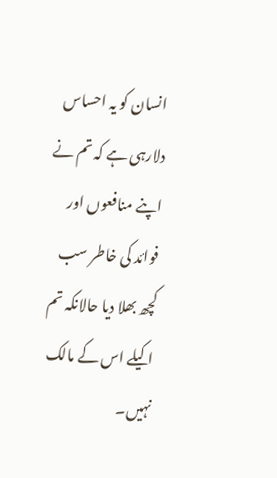انسان کو یہ احساس دلارہی ہے کہ تم نے اپنے منافعوں اور فوائد کی خاطر سب کچھ بھلا دیا حالانکہ تم اکیلے اس کے مالک نہیں۔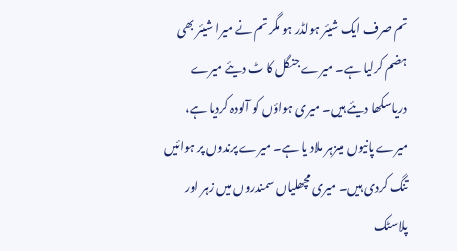تم صرف ایک شیئر ہولڈر ہو مگر تم نے میرا شیئر بھی ہضم کرلیا ہے۔ میرے جنگل کا ٹ دیئے میرے دریاسکھا دیئے ہیں۔ میری ہواؤں کو آلودہ کردیا ہے، میرے پانیوں میںزہر ملاد یا ہے۔ میرے پرندوں پر ہوائیں تنگ کردی ہیں۔ میری مچھلیاں سمندروں میں زہر اور پلاسٹک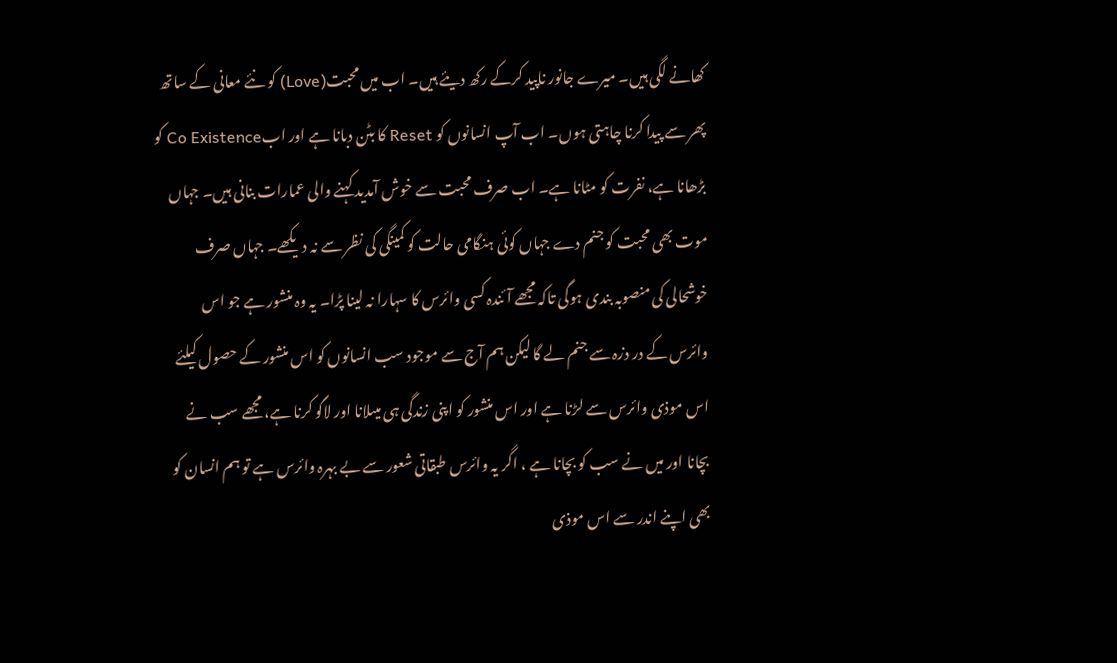کھانے لگی ہیں۔ میرے جانور ناپید کرکے رکھ دیئے ہیں۔ اب میں محبت(Love) کو نئے معانی کے ساتھ پھر سے پیدا کرنا چاہتی ہوں۔ اب آپ انسانوں کو Reset کا بٹن دبانا ہے اور ابCo Existence کو بڑھانا ہے، نفرت کو مٹانا ہے۔ اب صرف محبت سے خوش آمدید کہنے والی عمارات بنانی ہیں۔ جہاں موت بھی محبت کو جنم دے جہاں کوئی ہنگامی حالت کو کمینگی کی نظر سے نہ دیکھے۔ جہاں صرف خوشحالی کی منصوبہ بندی ہوگی تاکہ مجھے آئندہ کسی وائرس کا سہارا نہ لینا پڑا۔ یہ وہ منشور ہے جو اس وائرس کے در دزہ سے جنم لے گا لیکن ہم آج سے موجود سب انسانوں کو اس منشور کے حصول کیلئے اس موذی وائرس سے لڑنا ہے اور اس منشور کو اپنی زندگی ہی میںلانا اور لاگو کرنا ہے، مجھے سب نے بچانا اور میں نے سب کو بچانا ہے ، اگر یہ وائرس طبقاتی شعور سے بے بہرہ وائرس ہے تو ہم انسان کو بھی اپنے اندر سے اس موذی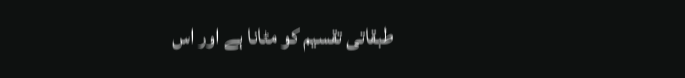طبقاتی تقسیم کو مٹانا ہے اور اس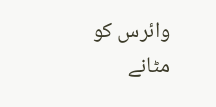وائرس کو مٹانے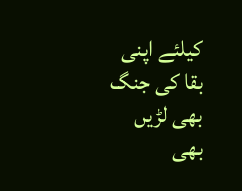کیلئے اپنی بقا کی جنگ بھی لڑیں بھی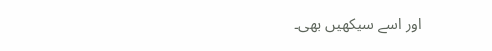اور اسے سیکھیں بھی۔